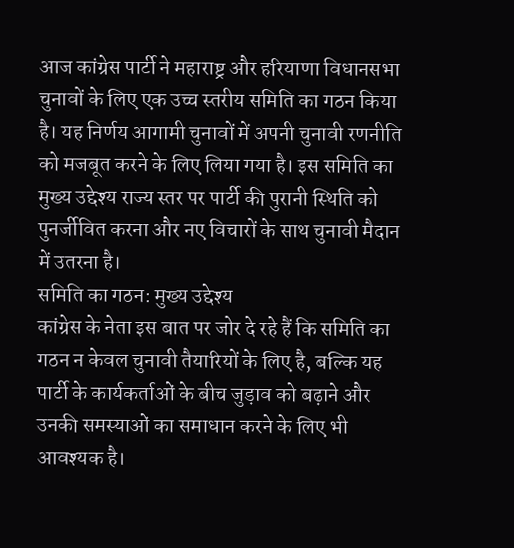आज कांग्रेस पार्टी ने महाराष्ट्र और हरियाणा विधानसभा चुनावों के लिए एक उच्च स्तरीय समिति का गठन किया है। यह निर्णय आगामी चुनावों में अपनी चुनावी रणनीति को मजबूत करने के लिए लिया गया है। इस समिति का मुख्य उद्देश्य राज्य स्तर पर पार्टी की पुरानी स्थिति को पुनर्जीवित करना और नए विचारों के साथ चुनावी मैदान में उतरना है।
समिति का गठन: मुख्य उद्देश्य
कांग्रेस के नेता इस बात पर जोर दे रहे हैं कि समिति का गठन न केवल चुनावी तैयारियों के लिए है, बल्कि यह पार्टी के कार्यकर्ताओं के बीच जुड़ाव को बढ़ाने और उनकी समस्याओं का समाधान करने के लिए भी आवश्यक है।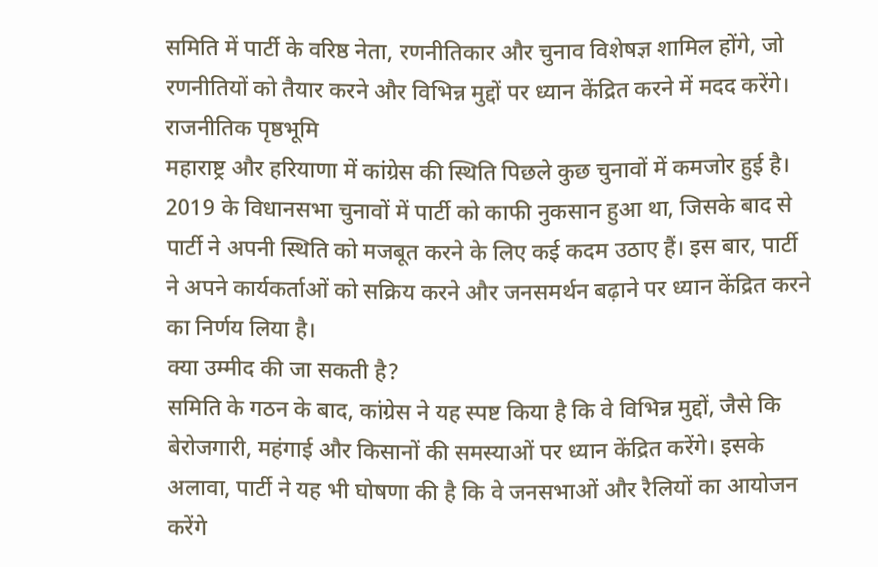समिति में पार्टी के वरिष्ठ नेता, रणनीतिकार और चुनाव विशेषज्ञ शामिल होंगे, जो रणनीतियों को तैयार करने और विभिन्न मुद्दों पर ध्यान केंद्रित करने में मदद करेंगे।
राजनीतिक पृष्ठभूमि
महाराष्ट्र और हरियाणा में कांग्रेस की स्थिति पिछले कुछ चुनावों में कमजोर हुई है। 2019 के विधानसभा चुनावों में पार्टी को काफी नुकसान हुआ था, जिसके बाद से पार्टी ने अपनी स्थिति को मजबूत करने के लिए कई कदम उठाए हैं। इस बार, पार्टी ने अपने कार्यकर्ताओं को सक्रिय करने और जनसमर्थन बढ़ाने पर ध्यान केंद्रित करने का निर्णय लिया है।
क्या उम्मीद की जा सकती है?
समिति के गठन के बाद, कांग्रेस ने यह स्पष्ट किया है कि वे विभिन्न मुद्दों, जैसे कि बेरोजगारी, महंगाई और किसानों की समस्याओं पर ध्यान केंद्रित करेंगे। इसके अलावा, पार्टी ने यह भी घोषणा की है कि वे जनसभाओं और रैलियों का आयोजन करेंगे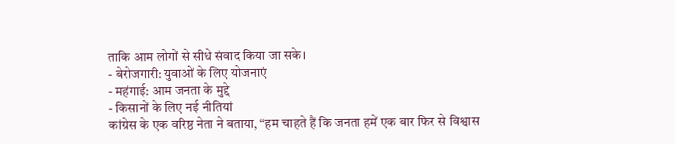ताकि आम लोगों से सीधे संवाद किया जा सके।
- बेरोजगारी: युवाओं के लिए योजनाएं
- महंगाई: आम जनता के मुद्दे
- किसानों के लिए नई नीतियां
कांग्रेस के एक वरिष्ठ नेता ने बताया, “हम चाहते हैं कि जनता हमें एक बार फिर से विश्वास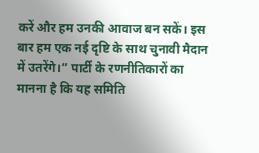करें और हम उनकी आवाज बन सकें। इस बार हम एक नई दृष्टि के साथ चुनावी मैदान में उतरेंगे।” पार्टी के रणनीतिकारों का मानना है कि यह समिति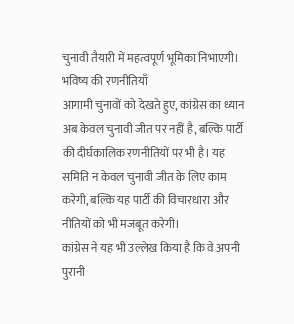चुनावी तैयारी में महत्वपूर्ण भूमिका निभाएगी।
भविष्य की रणनीतियाँ
आगामी चुनावों को देखते हुए, कांग्रेस का ध्यान अब केवल चुनावी जीत पर नहीं है, बल्कि पार्टी की दीर्घकालिक रणनीतियों पर भी है। यह समिति न केवल चुनावी जीत के लिए काम करेगी, बल्कि यह पार्टी की विचारधारा और नीतियों को भी मजबूत करेगी।
कांग्रेस ने यह भी उल्लेख किया है कि वे अपनी पुरानी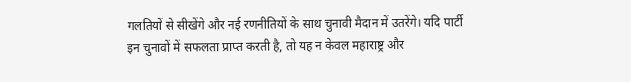गलतियों से सीखेंगे और नई रणनीतियों के साथ चुनावी मैदान में उतरेंगे। यदि पार्टी इन चुनावों में सफलता प्राप्त करती है, तो यह न केवल महाराष्ट्र और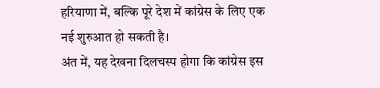हरियाणा में, बल्कि पूरे देश में कांग्रेस के लिए एक नई शुरुआत हो सकती है।
अंत में, यह देखना दिलचस्प होगा कि कांग्रेस इस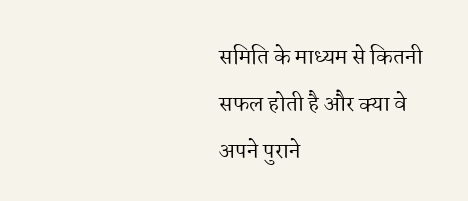समिति के माध्यम से कितनी सफल होती है और क्या वे अपने पुराने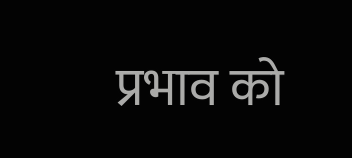प्रभाव को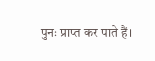पुनः प्राप्त कर पाते हैं।